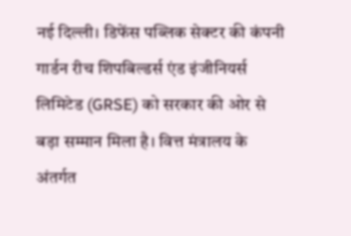नई दिल्ली। डिफेंस पब्लिक सेक्टर की कंपनी गार्डन रीच शिपबिल्डर्स एंड इंजीनियर्स लिमिटेड (GRSE) को सरकार की ओर से बड़ा सम्मान मिला है। वित्त मंत्रालय के अंतर्गत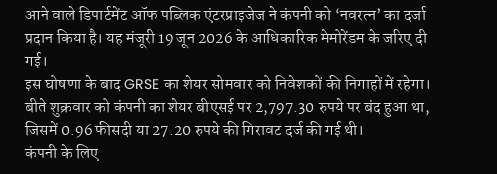आने वाले डिपार्टमेंट ऑफ पब्लिक एंटरप्राइजेज ने कंपनी को ‘नवरत्न’ का दर्जा प्रदान किया है। यह मंजूरी 19 जून 2026 के आधिकारिक मेमोरेंडम के जरिए दी गई।
इस घोषणा के बाद GRSE का शेयर सोमवार को निवेशकों की निगाहों में रहेगा। बीते शुक्रवार को कंपनी का शेयर बीएसई पर 2,797.30 रुपये पर बंद हुआ था, जिसमें 0.96 फीसदी या 27.20 रुपये की गिरावट दर्ज की गई थी।
कंपनी के लिए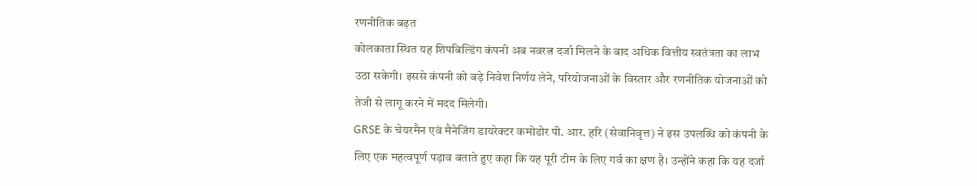रणनीतिक बढ़त
कोलकाता स्थित यह शिपबिल्डिंग कंपनी अब नवरत्न दर्जा मिलने के बाद अधिक वित्तीय स्वतंत्रता का लाभ उठा सकेगी। इससे कंपनी को बड़े निवेश निर्णय लेने, परियोजनाओं के विस्तार और रणनीतिक योजनाओं को तेजी से लागू करने में मदद मिलेगी।
GRSE के चेयरमैन एवं मैनेजिंग डायरेक्टर कमोडोर पी. आर. हरि (सेवानिवृत्त) ने इस उपलब्धि को कंपनी के लिए एक महत्वपूर्ण पड़ाव बताते हुए कहा कि यह पूरी टीम के लिए गर्व का क्षण है। उन्होंने कहा कि यह दर्जा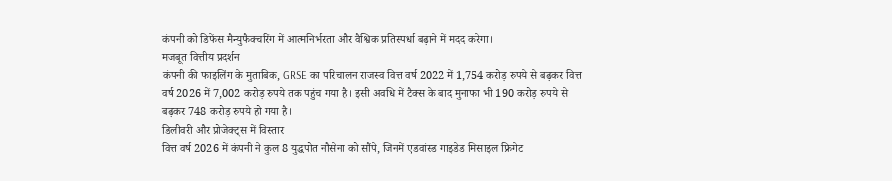कंपनी को डिफेंस मैन्युफैक्चरिंग में आत्मनिर्भरता और वैश्विक प्रतिस्पर्धा बढ़ाने में मदद करेगा।
मजबूत वित्तीय प्रदर्शन
कंपनी की फाइलिंग के मुताबिक, GRSE का परिचालन राजस्व वित्त वर्ष 2022 में 1,754 करोड़ रुपये से बढ़कर वित्त वर्ष 2026 में 7,002 करोड़ रुपये तक पहुंच गया है। इसी अवधि में टैक्स के बाद मुनाफा भी 190 करोड़ रुपये से बढ़कर 748 करोड़ रुपये हो गया है।
डिलीवरी और प्रोजेक्ट्स में विस्तार
वित्त वर्ष 2026 में कंपनी ने कुल 8 युद्धपोत नौसेना को सौंपे, जिनमें एडवांस्ड गाइडेड मिसाइल फ्रिगेट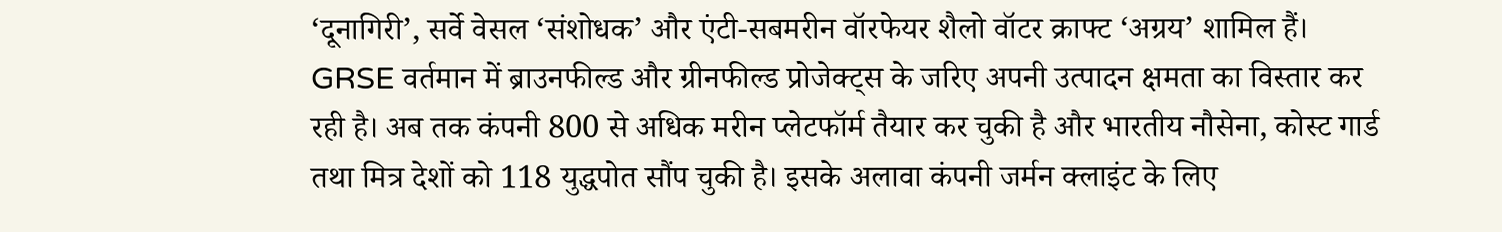‘दूनागिरी’, सर्वे वेसल ‘संशोधक’ और एंटी-सबमरीन वॉरफेयर शैलो वॉटर क्राफ्ट ‘अग्रय’ शामिल हैं।
GRSE वर्तमान में ब्राउनफील्ड और ग्रीनफील्ड प्रोजेक्ट्स के जरिए अपनी उत्पादन क्षमता का विस्तार कर रही है। अब तक कंपनी 800 से अधिक मरीन प्लेटफॉर्म तैयार कर चुकी है और भारतीय नौसेना, कोस्ट गार्ड तथा मित्र देशों को 118 युद्धपोत सौंप चुकी है। इसके अलावा कंपनी जर्मन क्लाइंट के लिए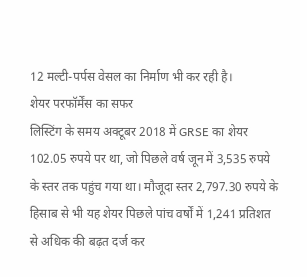12 मल्टी-पर्पस वेसल का निर्माण भी कर रही है।
शेयर परफॉर्मेंस का सफर
लिस्टिंग के समय अक्टूबर 2018 में GRSE का शेयर 102.05 रुपये पर था, जो पिछले वर्ष जून में 3,535 रुपये के स्तर तक पहुंच गया था। मौजूदा स्तर 2,797.30 रुपये के हिसाब से भी यह शेयर पिछले पांच वर्षों में 1,241 प्रतिशत से अधिक की बढ़त दर्ज कर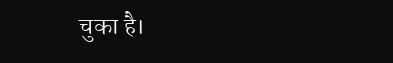चुका है।